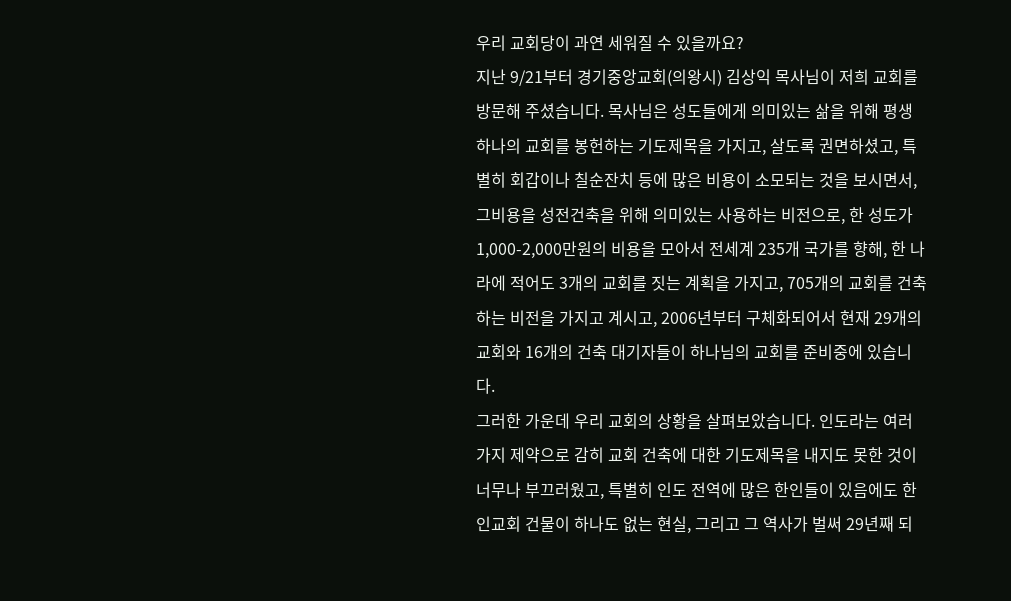우리 교회당이 과연 세워질 수 있을까요?
지난 9/21부터 경기중앙교회(의왕시) 김상익 목사님이 저희 교회를 방문해 주셨습니다. 목사님은 성도들에게 의미있는 삶을 위해 평생 하나의 교회를 봉헌하는 기도제목을 가지고, 살도록 권면하셨고, 특별히 회갑이나 칠순잔치 등에 많은 비용이 소모되는 것을 보시면서, 그비용을 성전건축을 위해 의미있는 사용하는 비전으로, 한 성도가 1,000-2,000만원의 비용을 모아서 전세계 235개 국가를 향해, 한 나라에 적어도 3개의 교회를 짓는 계획을 가지고, 705개의 교회를 건축하는 비전을 가지고 계시고, 2006년부터 구체화되어서 현재 29개의 교회와 16개의 건축 대기자들이 하나님의 교회를 준비중에 있습니다.
그러한 가운데 우리 교회의 상황을 살펴보았습니다. 인도라는 여러 가지 제약으로 감히 교회 건축에 대한 기도제목을 내지도 못한 것이 너무나 부끄러웠고, 특별히 인도 전역에 많은 한인들이 있음에도 한인교회 건물이 하나도 없는 현실, 그리고 그 역사가 벌써 29년째 되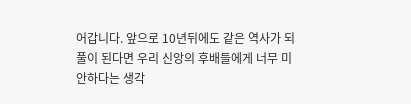어갑니다. 앞으로 10년뒤에도 같은 역사가 되풀이 된다면 우리 신앙의 후배들에게 너무 미안하다는 생각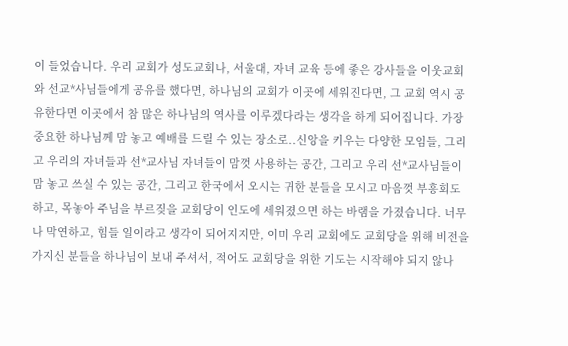이 들었습니다. 우리 교회가 성도교회나, 서울대, 자녀 교육 등에 좋은 강사들을 이웃교회와 선교*사님들에게 공유를 했다면, 하나님의 교회가 이곳에 세워진다면, 그 교회 역시 공유한다면 이곳에서 참 많은 하나님의 역사를 이루겠다라는 생각을 하게 되어집니다. 가장 중요한 하나님께 맘 놓고 예배를 드릴 수 있는 장소로..신앙을 키우는 다양한 모임들, 그리고 우리의 자녀들과 선*교사님 자녀들이 맘껏 사용하는 공간, 그리고 우리 선*교사님들이 맘 놓고 쓰실 수 있는 공간, 그리고 한국에서 오시는 귀한 분들을 모시고 마음껏 부흥회도 하고, 목놓아 주님을 부르짖을 교회당이 인도에 세워졌으면 하는 바램을 가졌습니다. 너무나 막연하고, 힘들 일이라고 생각이 되어지지만, 이미 우리 교회에도 교회당을 위해 비전을 가지신 분들을 하나님이 보내 주셔서, 적어도 교회당을 위한 기도는 시작해야 되지 않나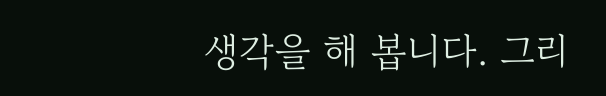생각을 해 봅니다. 그리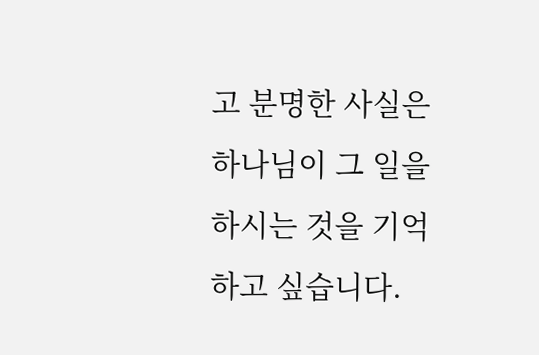고 분명한 사실은 하나님이 그 일을 하시는 것을 기억하고 싶습니다.